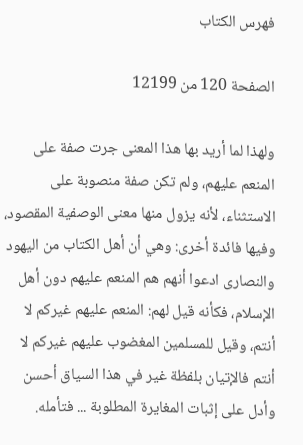فهرس الكتاب

الصفحة 120 من 12199

ولهذا لما أريد بها هذا المعنى جرت صفة على المنعم عليهم، ولم تكن صفة منصوبة على الاستثناء، لأنه يزول منها معنى الوصفية المقصود، وفيها فائدة أخرى: وهي أن أهل الكتاب من اليهود والنصارى ادعوا أنهم هم المنعم عليهم دون أهل الإسلام، فكأنه قيل لهم: المنعم عليهم غيركم لا أنتم، وقيل للمسلمين المغضوب عليهم غيركم لا أنتم فالإتيان بلفظة غير في هذا السياق أحسن وأدل على إثبات المغايرة المطلوبة ... فتأمله.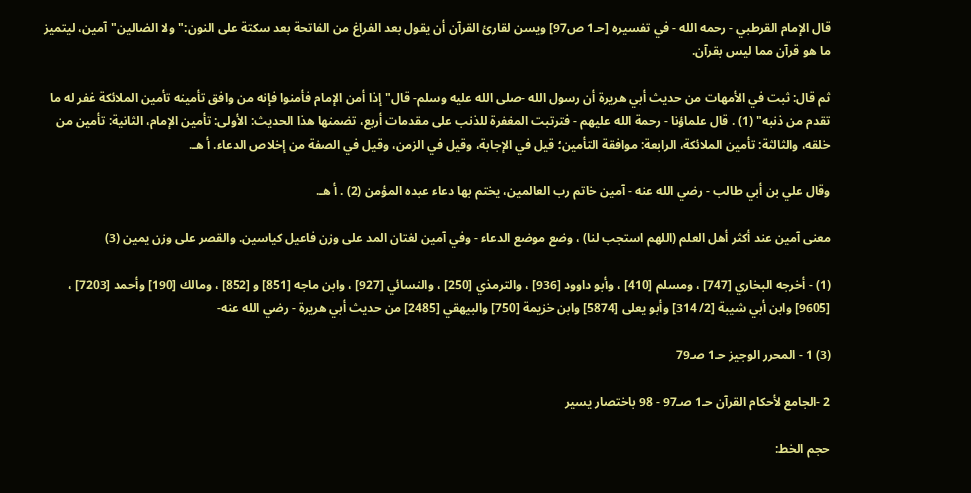قال الإمام القرطبي - رحمه الله - في تفسيره [حـ1 ص97] ويسن لقارئ القرآن أن يقول بعد الفراغ من الفاتحة بعد سكتة على النون:"ولا الضالين"آمين، ليتميز ما هو قرآن مما ليس بقرآن.

ثم قال: ثبت في الأمهات من حديث أبي هريرة أن رسول الله -صلى الله عليه وسلم- قال"إذا أمن الإمام فأمنوا فإنه من وافق تأمينه تأمين الملائكة غفر له ما تقدم من ذنبه" (1) . قال علماؤنا - رحمة الله عليهم - فترتبت المغفرة للذنب على مقدمات أربع، تضمنها هذا الحديث: الأولى: تأمين الإمام، الثانية: تأمين من خلقه، والثالثة: تأمين الملائكة، الرابعة: موافقة التأمين؛ قيل في الإجابة، وقيل في الزمن، وقيل في الصفة من إخلاص الدعاء. أ هـ.

وقال علي بن أبي طالب - رضي الله عنه - آمين خاتم رب العالمين، يختم بها دعاء عبده المؤمن (2) . أ هـ.

معنى آمين عند أكثر أهل العلم (اللهم استجب لنا) ، وضع موضع الدعاء - وفي آمين لغتان المد على وزن فاعيل كياسين. والقصر على وزن يمين (3)

(1) - أخرجه البخاري [747] ، ومسلم [410] ، وأبو داوود [936] ، والترمذي [250] ، والنسائي [927] ، وابن ماجه [851] و [852] ، ومالك [190] وأحمد [7203] ، [9605] وابن أبي شيبة [2/ 314] وأبو يعلى [5874] وابن خزيمة [750] والبيهقي [2485] من حديث أبي هريرة - رضي الله عنه-

(3) 1 - المحرر الوجيز حـ1 صـ79

2 -الجامع لأحكام القرآن حـ1 صـ97 - 98 باختصار يسير

حجم الخط: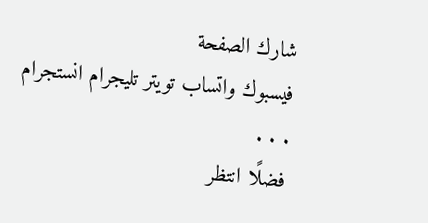شارك الصفحة
فيسبوك واتساب تويتر تليجرام انستجرام
. . .
فضلًا انتظر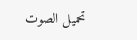تحميل الصوت